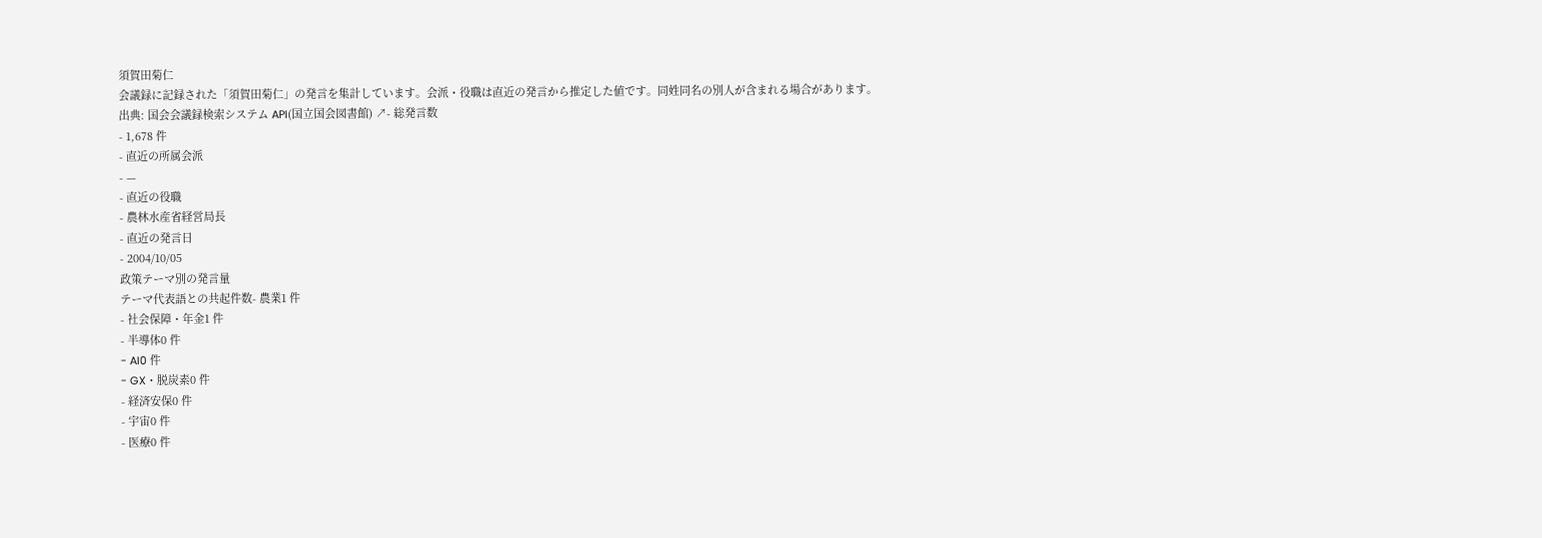須賀田菊仁
会議録に記録された「須賀田菊仁」の発言を集計しています。会派・役職は直近の発言から推定した値です。同姓同名の別人が含まれる場合があります。
出典: 国会会議録検索システム API(国立国会図書館) ↗- 総発言数
- 1,678 件
- 直近の所属会派
- —
- 直近の役職
- 農林水産省経営局長
- 直近の発言日
- 2004/10/05
政策テーマ別の発言量
テーマ代表語との共起件数- 農業1 件
- 社会保障・年金1 件
- 半導体0 件
- AI0 件
- GX・脱炭素0 件
- 経済安保0 件
- 宇宙0 件
- 医療0 件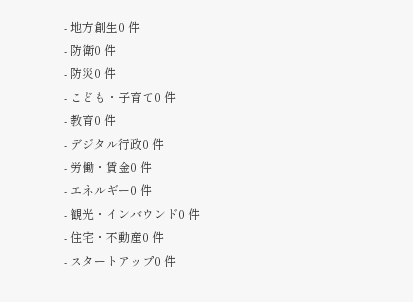- 地方創生0 件
- 防衛0 件
- 防災0 件
- こども・子育て0 件
- 教育0 件
- デジタル行政0 件
- 労働・賃金0 件
- エネルギー0 件
- 観光・インバウンド0 件
- 住宅・不動産0 件
- スタートアップ0 件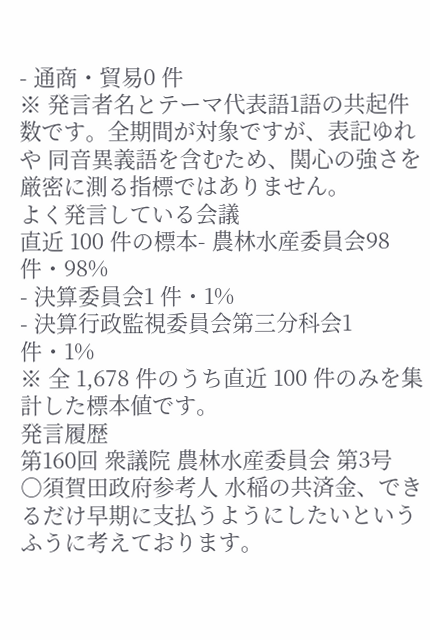- 通商・貿易0 件
※ 発言者名とテーマ代表語1語の共起件数です。全期間が対象ですが、表記ゆれや 同音異義語を含むため、関心の強さを厳密に測る指標ではありません。
よく発言している会議
直近 100 件の標本- 農林水産委員会98 件・98%
- 決算委員会1 件・1%
- 決算行政監視委員会第三分科会1 件・1%
※ 全 1,678 件のうち直近 100 件のみを集計した標本値です。
発言履歴
第160回 衆議院 農林水産委員会 第3号
○須賀田政府参考人 水稲の共済金、できるだけ早期に支払うようにしたいというふうに考えております。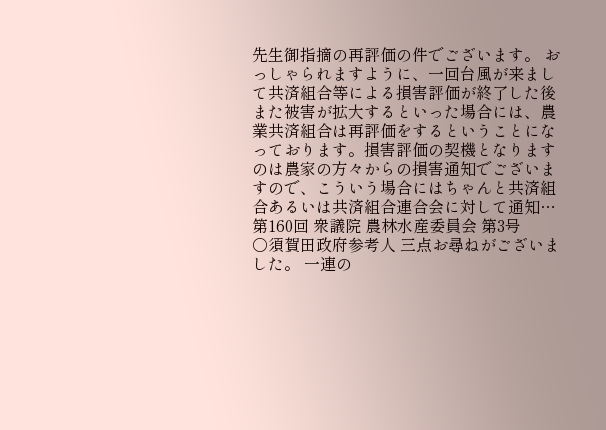先生御指摘の再評価の件でございます。 おっしゃられますように、一回台風が来まして共済組合等による損害評価が終了した後また被害が拡大するといった場合には、農業共済組合は再評価をするということになっております。損害評価の契機となりますのは農家の方々からの損害通知でございますので、こういう場合にはちゃんと共済組合あるいは共済組合連合会に対して通知…
第160回 衆議院 農林水産委員会 第3号
○須賀田政府参考人 三点お尋ねがございました。 一連の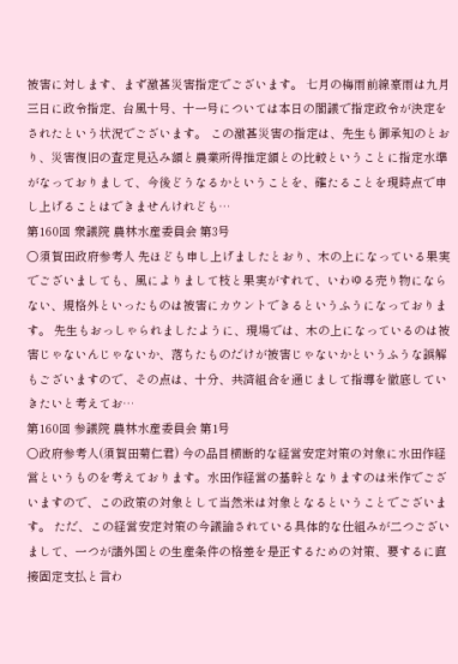被害に対します、まず激甚災害指定でございます。 七月の梅雨前線豪雨は九月三日に政令指定、台風十号、十一号については本日の閣議で指定政令が決定をされたという状況でございます。 この激甚災害の指定は、先生も御承知のとおり、災害復旧の査定見込み額と農業所得推定額との比較ということに指定水準がなっておりまして、今後どうなるかということを、確たることを現時点で申し上げることはできませんけれども…
第160回 衆議院 農林水産委員会 第3号
○須賀田政府参考人 先ほども申し上げましたとおり、木の上になっている果実でございましても、風によりまして枝と果実がすれて、いわゆる売り物にならない、規格外といったものは被害にカウントできるというふうになっております。 先生もおっしゃられましたように、現場では、木の上になっているのは被害じゃないんじゃないか、落ちたものだけが被害じゃないかというふうな誤解もございますので、その点は、十分、共済組合を通じまして指導を徹底していきたいと考えてお…
第160回 参議院 農林水産委員会 第1号
○政府参考人(須賀田菊仁君) 今の品目横断的な経営安定対策の対象に水田作経営というものを考えております。水田作経営の基幹となりますのは米作でございますので、この政策の対象として当然米は対象となるということでございます。 ただ、この経営安定対策の今議論されている具体的な仕組みが二つございまして、一つが諸外国との生産条件の格差を是正するための対策、要するに直接固定支払と言わ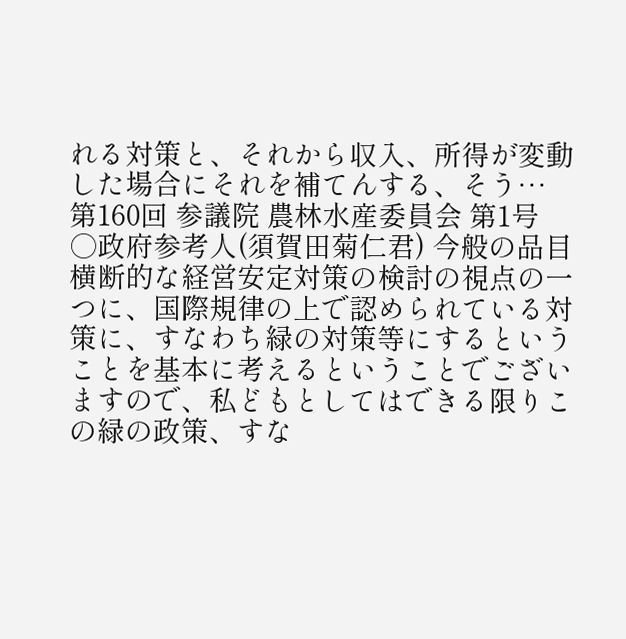れる対策と、それから収入、所得が変動した場合にそれを補てんする、そう…
第160回 参議院 農林水産委員会 第1号
○政府参考人(須賀田菊仁君) 今般の品目横断的な経営安定対策の検討の視点の一つに、国際規律の上で認められている対策に、すなわち緑の対策等にするということを基本に考えるということでございますので、私どもとしてはできる限りこの緑の政策、すな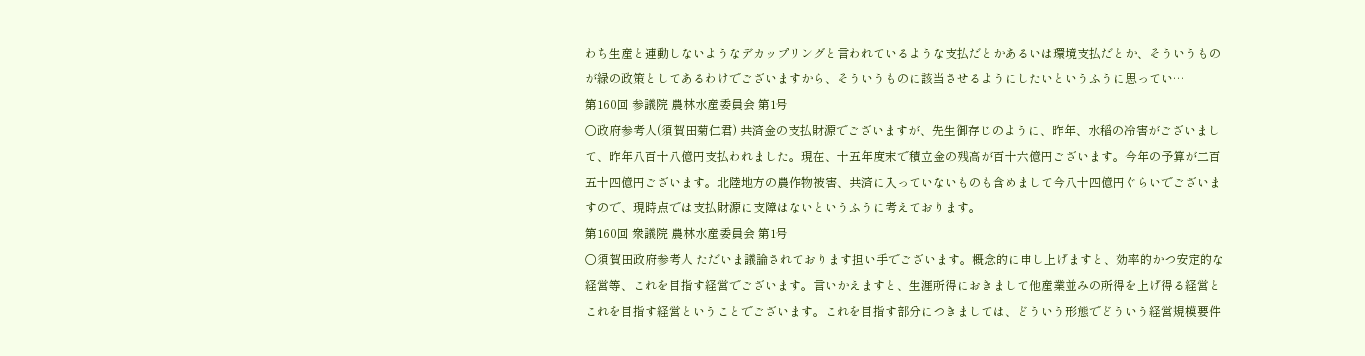わち生産と連動しないようなデカップリングと言われているような支払だとかあるいは環境支払だとか、そういうものが緑の政策としてあるわけでございますから、そういうものに該当させるようにしたいというふうに思ってい…
第160回 参議院 農林水産委員会 第1号
○政府参考人(須賀田菊仁君) 共済金の支払財源でございますが、先生御存じのように、昨年、水稲の冷害がございまして、昨年八百十八億円支払われました。現在、十五年度末で積立金の残高が百十六億円ございます。今年の予算が二百五十四億円ございます。北陸地方の農作物被害、共済に入っていないものも含めまして今八十四億円ぐらいでございますので、現時点では支払財源に支障はないというふうに考えております。
第160回 衆議院 農林水産委員会 第1号
○須賀田政府参考人 ただいま議論されております担い手でございます。概念的に申し上げますと、効率的かつ安定的な経営等、これを目指す経営でございます。言いかえますと、生涯所得におきまして他産業並みの所得を上げ得る経営とこれを目指す経営ということでございます。これを目指す部分につきましては、どういう形態でどういう経営規模要件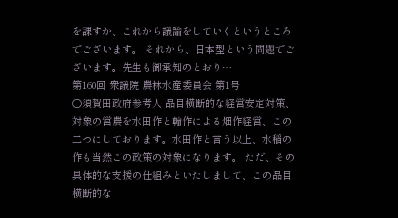を課すか、これから議論をしていくというところでございます。 それから、日本型という問題でございます。先生も御承知のとおり…
第160回 衆議院 農林水産委員会 第1号
○須賀田政府参考人 品目横断的な経営安定対策、対象の営農を水田作と輪作による畑作経営、この二つにしております。水田作と言う以上、水稲の作も当然この政策の対象になります。 ただ、その具体的な支援の仕組みといたしまして、この品目横断的な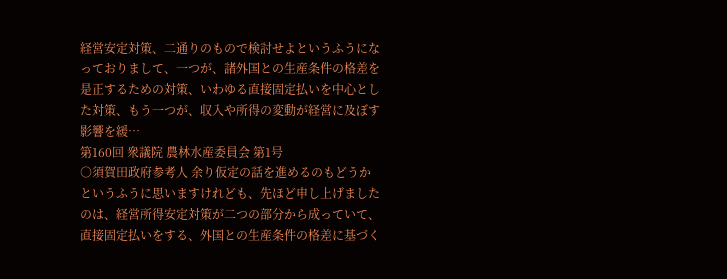経営安定対策、二通りのもので検討せよというふうになっておりまして、一つが、諸外国との生産条件の格差を是正するための対策、いわゆる直接固定払いを中心とした対策、もう一つが、収入や所得の変動が経営に及ぼす影響を緩…
第160回 衆議院 農林水産委員会 第1号
○須賀田政府参考人 余り仮定の話を進めるのもどうかというふうに思いますけれども、先ほど申し上げましたのは、経営所得安定対策が二つの部分から成っていて、直接固定払いをする、外国との生産条件の格差に基づく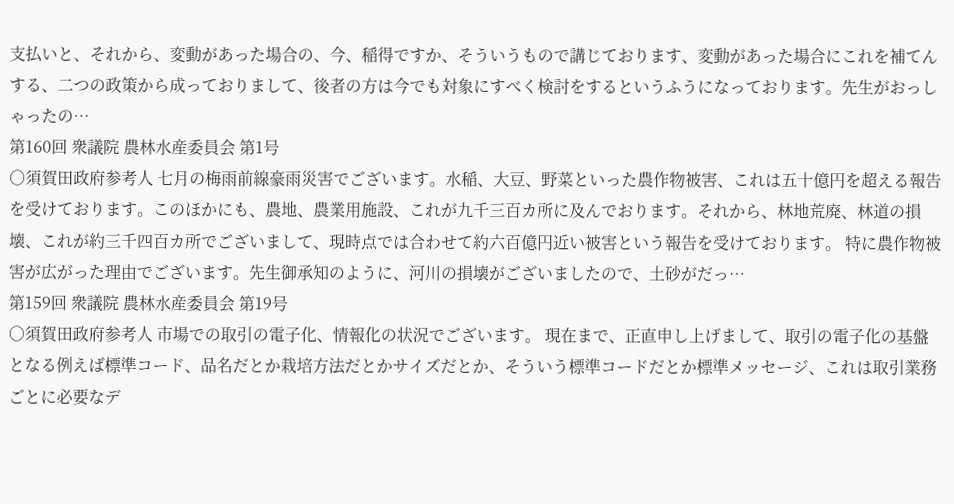支払いと、それから、変動があった場合の、今、稲得ですか、そういうもので講じております、変動があった場合にこれを補てんする、二つの政策から成っておりまして、後者の方は今でも対象にすべく検討をするというふうになっております。先生がおっしゃったの…
第160回 衆議院 農林水産委員会 第1号
○須賀田政府参考人 七月の梅雨前線豪雨災害でございます。水稲、大豆、野菜といった農作物被害、これは五十億円を超える報告を受けております。このほかにも、農地、農業用施設、これが九千三百カ所に及んでおります。それから、林地荒廃、林道の損壊、これが約三千四百カ所でございまして、現時点では合わせて約六百億円近い被害という報告を受けております。 特に農作物被害が広がった理由でございます。先生御承知のように、河川の損壊がございましたので、土砂がだっ…
第159回 衆議院 農林水産委員会 第19号
○須賀田政府参考人 市場での取引の電子化、情報化の状況でございます。 現在まで、正直申し上げまして、取引の電子化の基盤となる例えば標準コード、品名だとか栽培方法だとかサイズだとか、そういう標準コードだとか標準メッセージ、これは取引業務ごとに必要なデ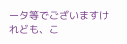ータ等でございますけれども、こ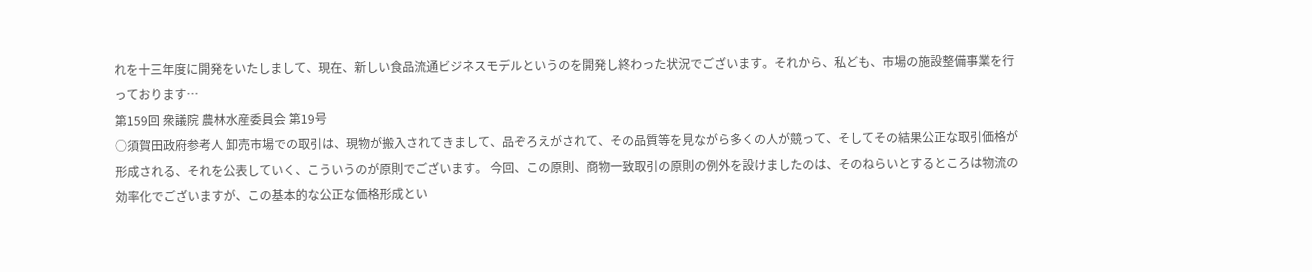れを十三年度に開発をいたしまして、現在、新しい食品流通ビジネスモデルというのを開発し終わった状況でございます。それから、私ども、市場の施設整備事業を行っております…
第159回 衆議院 農林水産委員会 第19号
○須賀田政府参考人 卸売市場での取引は、現物が搬入されてきまして、品ぞろえがされて、その品質等を見ながら多くの人が競って、そしてその結果公正な取引価格が形成される、それを公表していく、こういうのが原則でございます。 今回、この原則、商物一致取引の原則の例外を設けましたのは、そのねらいとするところは物流の効率化でございますが、この基本的な公正な価格形成とい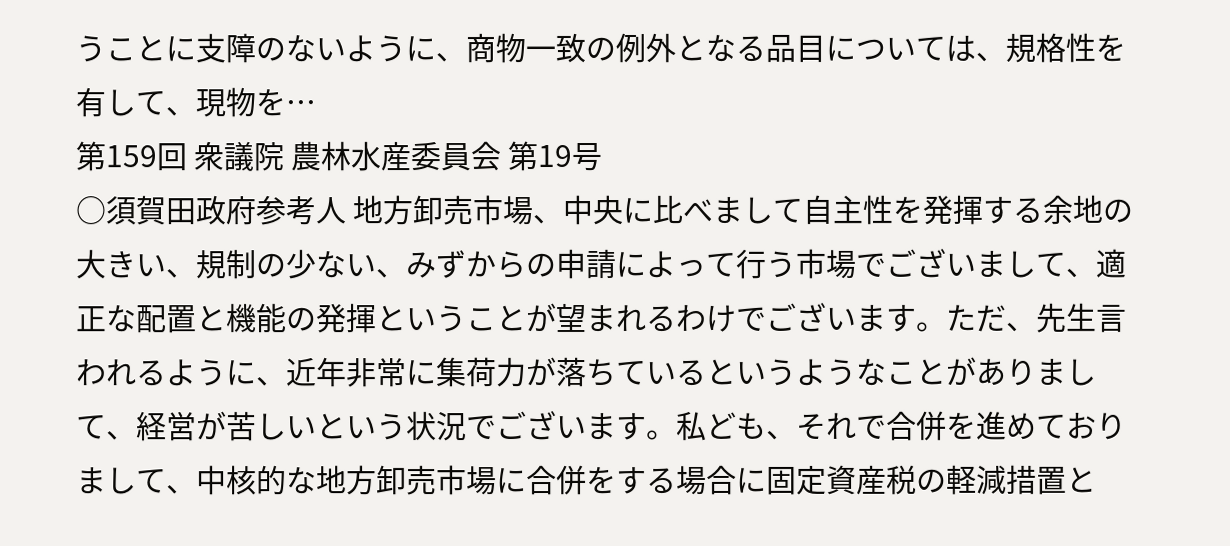うことに支障のないように、商物一致の例外となる品目については、規格性を有して、現物を…
第159回 衆議院 農林水産委員会 第19号
○須賀田政府参考人 地方卸売市場、中央に比べまして自主性を発揮する余地の大きい、規制の少ない、みずからの申請によって行う市場でございまして、適正な配置と機能の発揮ということが望まれるわけでございます。ただ、先生言われるように、近年非常に集荷力が落ちているというようなことがありまして、経営が苦しいという状況でございます。私ども、それで合併を進めておりまして、中核的な地方卸売市場に合併をする場合に固定資産税の軽減措置と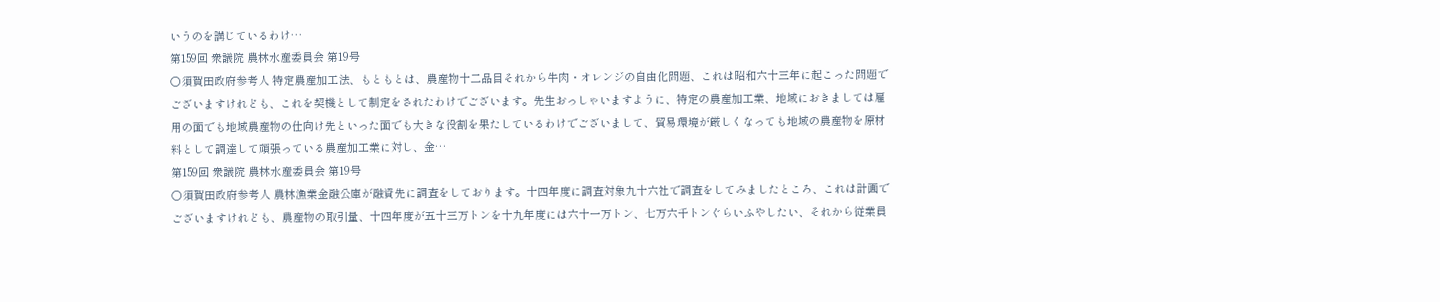いうのを講じているわけ…
第159回 衆議院 農林水産委員会 第19号
○須賀田政府参考人 特定農産加工法、もともとは、農産物十二品目それから牛肉・オレンジの自由化問題、これは昭和六十三年に起こった問題でございますけれども、これを契機として制定をされたわけでございます。先生おっしゃいますように、特定の農産加工業、地域におきましては雇用の面でも地域農産物の仕向け先といった面でも大きな役割を果たしているわけでございまして、貿易環境が厳しくなっても地域の農産物を原材料として調達して頑張っている農産加工業に対し、金…
第159回 衆議院 農林水産委員会 第19号
○須賀田政府参考人 農林漁業金融公庫が融資先に調査をしております。十四年度に調査対象九十六社で調査をしてみましたところ、これは計画でございますけれども、農産物の取引量、十四年度が五十三万トンを十九年度には六十一万トン、七万六千トンぐらいふやしたい、それから従業員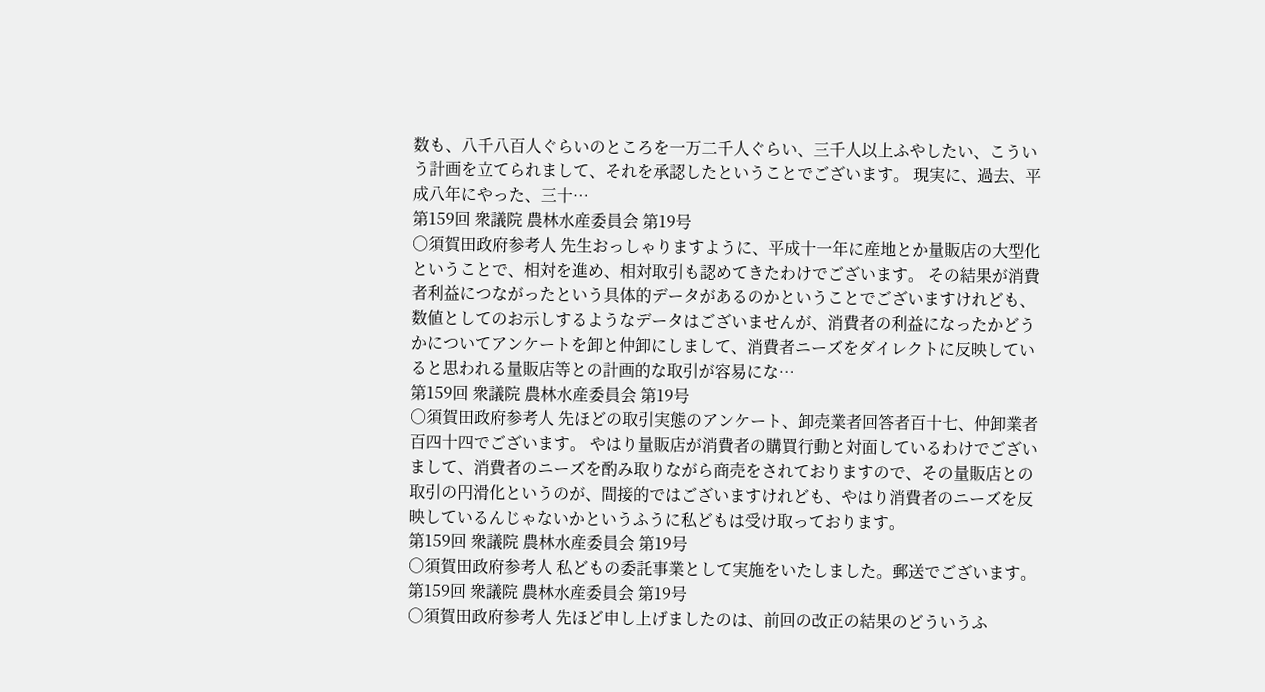数も、八千八百人ぐらいのところを一万二千人ぐらい、三千人以上ふやしたい、こういう計画を立てられまして、それを承認したということでございます。 現実に、過去、平成八年にやった、三十…
第159回 衆議院 農林水産委員会 第19号
○須賀田政府参考人 先生おっしゃりますように、平成十一年に産地とか量販店の大型化ということで、相対を進め、相対取引も認めてきたわけでございます。 その結果が消費者利益につながったという具体的データがあるのかということでございますけれども、数値としてのお示しするようなデータはございませんが、消費者の利益になったかどうかについてアンケートを卸と仲卸にしまして、消費者ニーズをダイレクトに反映していると思われる量販店等との計画的な取引が容易にな…
第159回 衆議院 農林水産委員会 第19号
○須賀田政府参考人 先ほどの取引実態のアンケート、卸売業者回答者百十七、仲卸業者百四十四でございます。 やはり量販店が消費者の購買行動と対面しているわけでございまして、消費者のニーズを酌み取りながら商売をされておりますので、その量販店との取引の円滑化というのが、間接的ではございますけれども、やはり消費者のニーズを反映しているんじゃないかというふうに私どもは受け取っております。
第159回 衆議院 農林水産委員会 第19号
○須賀田政府参考人 私どもの委託事業として実施をいたしました。郵送でございます。
第159回 衆議院 農林水産委員会 第19号
○須賀田政府参考人 先ほど申し上げましたのは、前回の改正の結果のどういうふ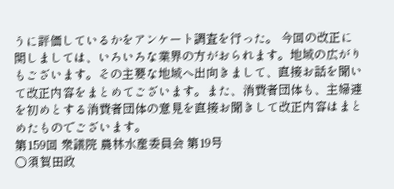うに評価しているかをアンケート調査を行った。 今回の改正に関しましては、いろいろな業界の方がおられます。地域の広がりもございます。その主要な地域へ出向きまして、直接お話を聞いて改正内容をまとめてございます。また、消費者団体も、主婦連を初めとする消費者団体の意見を直接お聞きして改正内容はまとめたものでございます。
第159回 衆議院 農林水産委員会 第19号
○須賀田政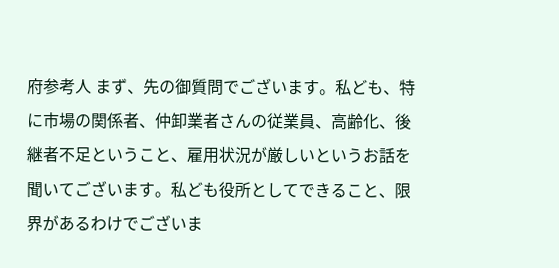府参考人 まず、先の御質問でございます。私ども、特に市場の関係者、仲卸業者さんの従業員、高齢化、後継者不足ということ、雇用状況が厳しいというお話を聞いてございます。私ども役所としてできること、限界があるわけでございま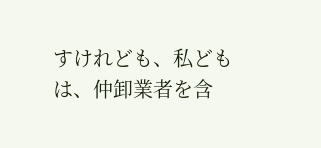すけれども、私どもは、仲卸業者を含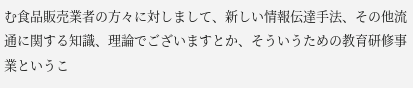む食品販売業者の方々に対しまして、新しい情報伝達手法、その他流通に関する知識、理論でございますとか、そういうための教育研修事業というこ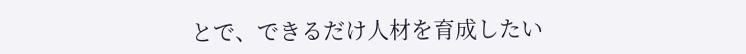とで、できるだけ人材を育成したい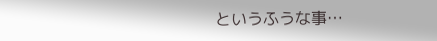というふうな事…